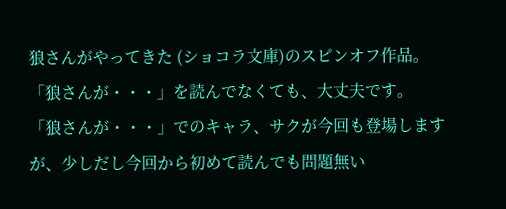狼さんがやってきた (ショコラ文庫)のスピンオフ作品。
「狼さんが・・・」を読んでなくても、大丈夫です。
「狼さんが・・・」でのキャラ、サクが今回も登場しますが、少しだし今回から初めて読んでも問題無い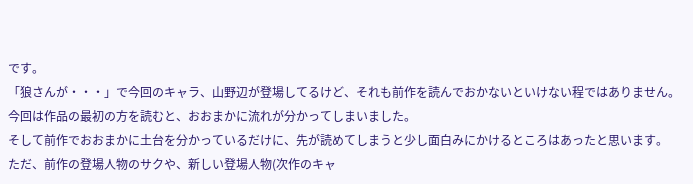です。
「狼さんが・・・」で今回のキャラ、山野辺が登場してるけど、それも前作を読んでおかないといけない程ではありません。
今回は作品の最初の方を読むと、おおまかに流れが分かってしまいました。
そして前作でおおまかに土台を分かっているだけに、先が読めてしまうと少し面白みにかけるところはあったと思います。
ただ、前作の登場人物のサクや、新しい登場人物(次作のキャ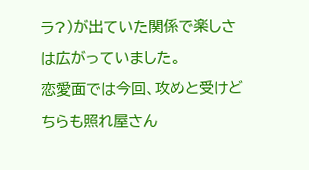ラ?)が出ていた関係で楽しさは広がっていました。
恋愛面では今回、攻めと受けどちらも照れ屋さん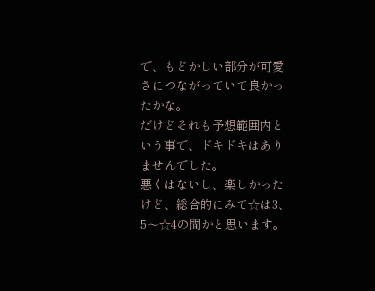で、もどかしい部分が可愛さにつながっていて良かったかな。
だけどそれも予想範囲内という事で、ドキドキはありませんでした。
悪くはないし、楽しかったけど、総合的にみて☆は3、5〜☆4の間かと思います。